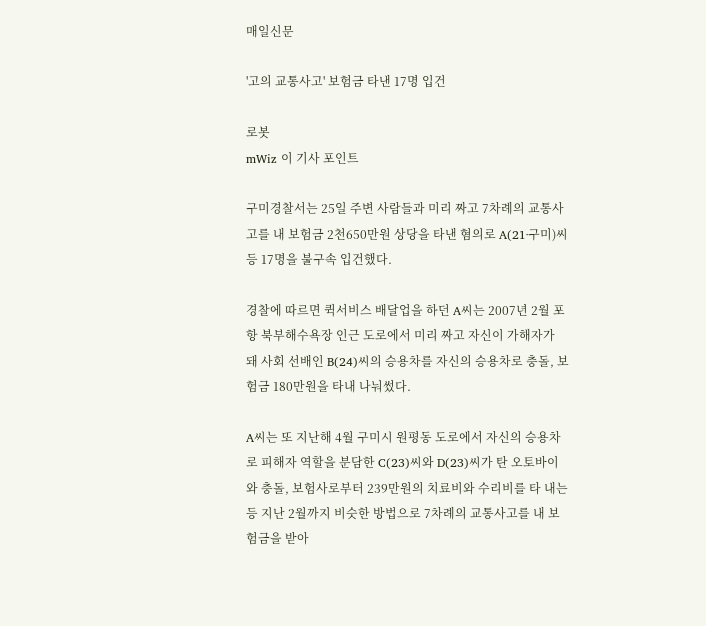매일신문

'고의 교통사고' 보험금 타낸 17명 입건

로봇
mWiz 이 기사 포인트

구미경찰서는 25일 주변 사람들과 미리 짜고 7차례의 교통사고를 내 보험금 2천650만원 상당을 타낸 혐의로 A(21·구미)씨 등 17명을 불구속 입건했다.

경찰에 따르면 퀵서비스 배달업을 하던 A씨는 2007년 2월 포항 북부해수욕장 인근 도로에서 미리 짜고 자신이 가해자가 돼 사회 선배인 B(24)씨의 승용차를 자신의 승용차로 충돌, 보험금 180만원을 타내 나눠썼다.

A씨는 또 지난해 4월 구미시 원평동 도로에서 자신의 승용차로 피해자 역할을 분담한 C(23)씨와 D(23)씨가 탄 오토바이와 충돌, 보험사로부터 239만원의 치료비와 수리비를 타 내는 등 지난 2월까지 비슷한 방법으로 7차례의 교통사고를 내 보험금을 받아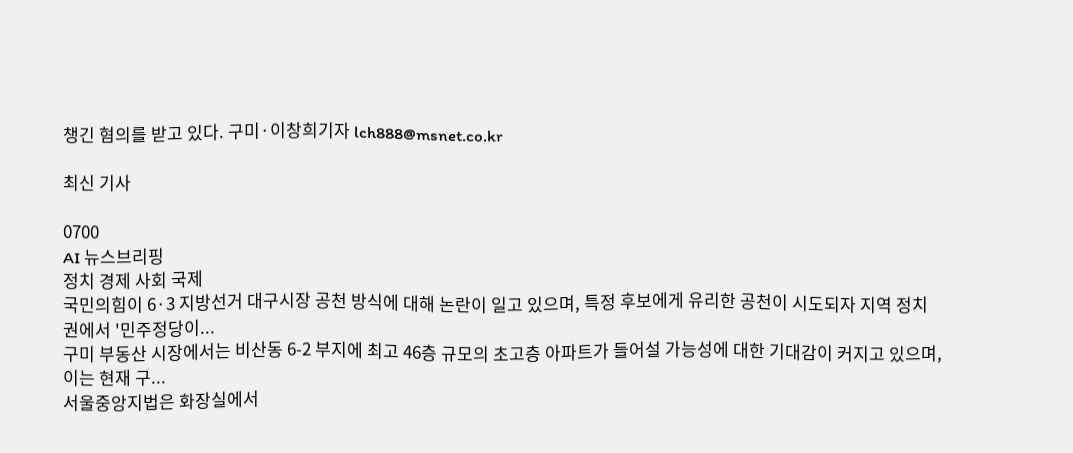챙긴 혐의를 받고 있다. 구미·이창희기자 lch888@msnet.co.kr

최신 기사

0700
AI 뉴스브리핑
정치 경제 사회 국제
국민의힘이 6·3 지방선거 대구시장 공천 방식에 대해 논란이 일고 있으며, 특정 후보에게 유리한 공천이 시도되자 지역 정치권에서 '민주정당이...
구미 부동산 시장에서는 비산동 6-2 부지에 최고 46층 규모의 초고층 아파트가 들어설 가능성에 대한 기대감이 커지고 있으며, 이는 현재 구...
서울중앙지법은 화장실에서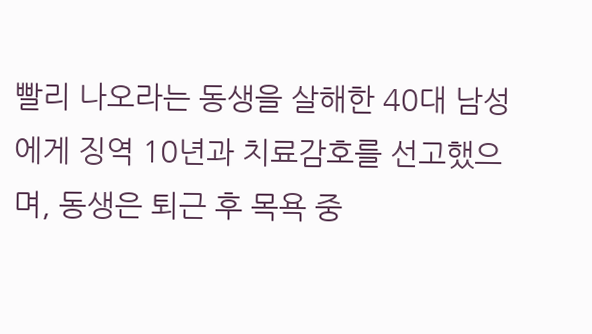빨리 나오라는 동생을 살해한 40대 남성에게 징역 10년과 치료감호를 선고했으며, 동생은 퇴근 후 목욕 중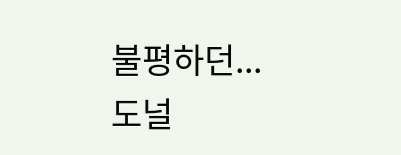불평하던...
도널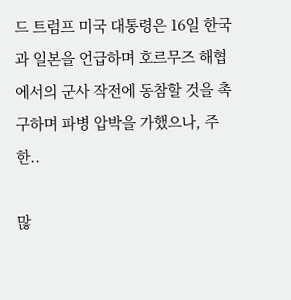드 트럼프 미국 대통령은 16일 한국과 일본을 언급하며 호르무즈 해협에서의 군사 작전에 동참할 것을 촉구하며 파병 압박을 가했으나, 주한..

많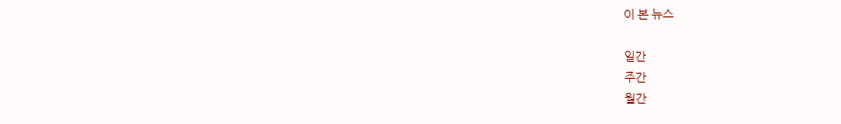이 본 뉴스

일간
주간
월간